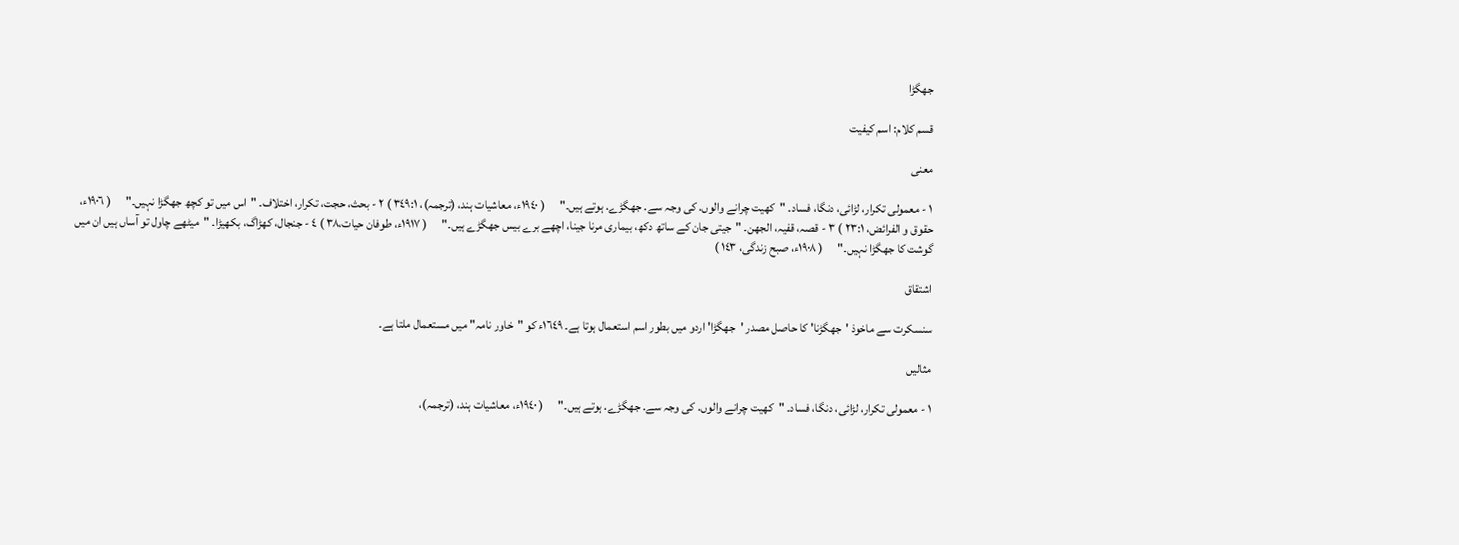جھگڑا

قسم کلام: اسم کیفیت

معنی

١ - معمولی تکرار، لڑائی، دنگا، فساد۔ "کھیت چرانے والوں. کی وجہ سے. جھگڑے. ہوتے ہیں۔"      ( ١٩٤٠ء، معاشیات ہند، (ترجمہ)، ٣٤٩:١ ) ٢ - بحث، حجت، تکرار، اختلاف۔ "اس میں تو کچھ جھگڑا نہیں۔"      ( ١٩٠٦ء، حقوق و الفرائض، ٢٣:١ ) ٣ - قصہ، قفیہ، الجھن۔ "جیتی جان کے ساتھ دکھ، بیماری مرنا جینا، اچھے برے بیس جھگڑے ہیں۔"      ( ١٩١٧ء، طوفان حیات،٣٨ ) ٤ - جنجال، کھڑاگ، بکھیڑا۔ "میٹھے چاول تو آساں ہیں ان میں گوشت کا جھگڑا نہیں۔"      ( ١٩٠٨ء، صبح زندگی، ١٤٣ )

اشتقاق

سنسکرت سے ماخوذ 'جھگڑنا' کا حاصل مصدر 'جھگڑا' اردو میں بطور اسم استعمال ہوتا ہے۔ ١٦٤٩ء کو "خاور نامہ" میں مستعمال ملتا ہے۔

مثالیں

١ - معمولی تکرار، لڑائی، دنگا، فساد۔ "کھیت چرانے والوں. کی وجہ سے. جھگڑے. ہوتے ہیں۔"      ( ١٩٤٠ء، معاشیات ہند، (ترجمہ)،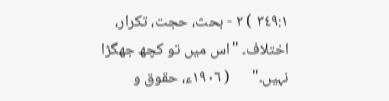٣٤٩:١ ) ٢ - بحث، حجت، تکرار، اختلاف۔ "اس میں تو کچھ جھگڑا نہیں۔"      ( ١٩٠٦ء، حقوق و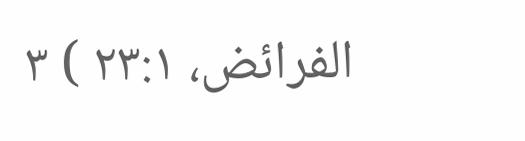الفرائض، ٢٣:١ ) ٣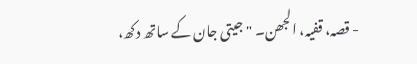- قصہ، قفیہ، الجھن۔ "جیتی جان کے ساتھ دکھ،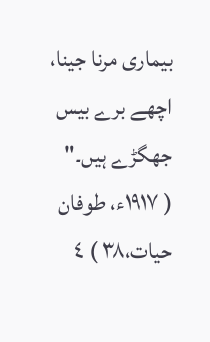بیماری مرنا جینا، اچھے برے بیس جھگڑے ہیں۔"      ( ١٩١٧ء، طوفان حیات،٣٨ ) ٤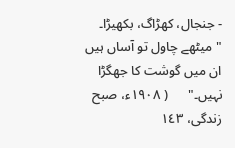- جنجال، کھڑاگ، بکھیڑا۔ "میٹھے چاول تو آساں ہیں ان میں گوشت کا جھگڑا نہیں۔"      ( ١٩٠٨ء، صبح زندگی، ١٤٣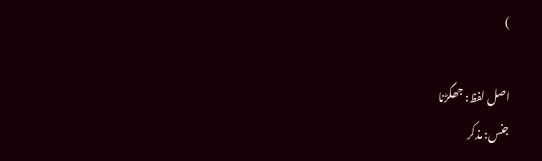)

اصل لفظ: جھگڑنا
جنس: مذکر